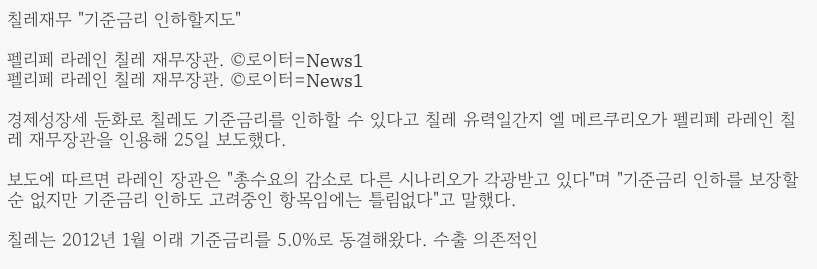칠레재무 "기준금리 인하할지도"

펠리페 라레인 칠레 재무장관. ©로이터=News1
펠리페 라레인 칠레 재무장관. ©로이터=News1

경제성장세 둔화로 칠레도 기준금리를 인하할 수 있다고 칠레 유력일간지 엘 메르쿠리오가 펠리페 라레인 칠레 재무장관을 인용해 25일 보도했다.

보도에 따르면 라레인 장관은 "총수요의 감소로 다른 시나리오가 각광받고 있다"며 "기준금리 인하를 보장할 순 없지만 기준금리 인하도 고려중인 항목임에는 틀림없다"고 말했다.

칠레는 2012년 1월 이래 기준금리를 5.0%로 동결해왔다. 수출 의존적인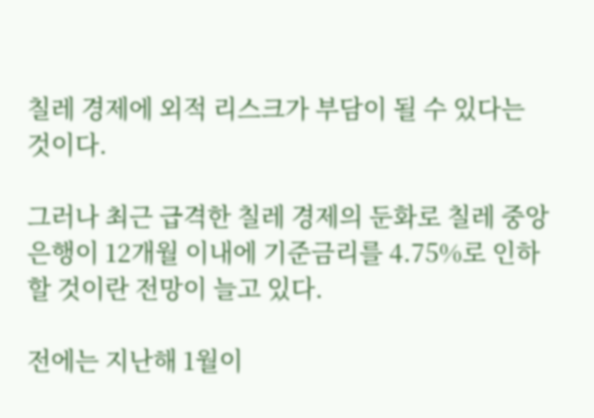칠레 경제에 외적 리스크가 부담이 될 수 있다는 것이다.

그러나 최근 급격한 칠레 경제의 둔화로 칠레 중앙은행이 12개월 이내에 기준금리를 4.75%로 인하할 것이란 전망이 늘고 있다.

전에는 지난해 1월이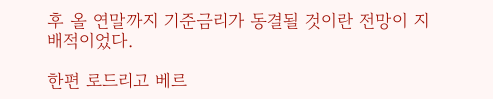후 올 연말까지 기준금리가 동결될 것이란 전망이 지배적이었다.

한편 로드리고 베르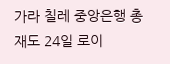가라 칠레 중앙은행 총재도 24일 로이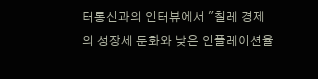터통신과의 인터뷰에서 "칠레 경제의 성장세 둔화와 낮은 인플레이션율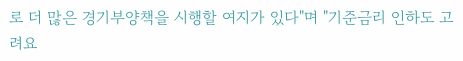로 더 많은 경기부양책을 시행할 여지가 있다"며 "기준금리 인하도 고려요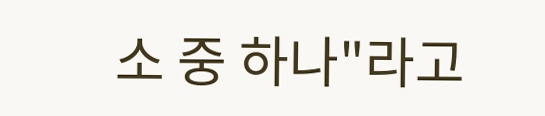소 중 하나"라고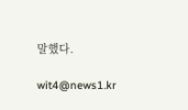말했다.

wit4@news1.kr